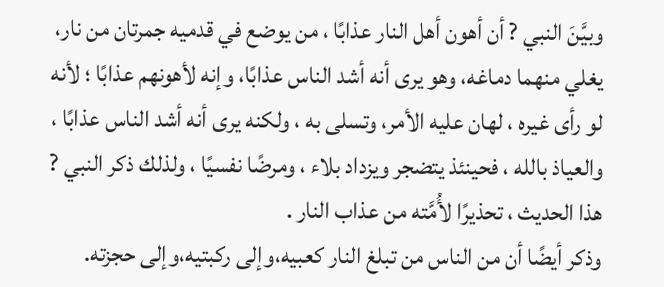وبيَّنَ النبي ? أن أهون أهل النار عذابًا ، من يوضع في قدميه جمرتان من نار، يغلي منهما دماغه، وهو يرى أنه أشد الناس عذابًا، وإنه لأهونهم عذابًا ؛ لأنه لو رأى غيره ، لهان عليه الأمر، وتسلى به ، ولكنه يرى أنه أشد الناس عذابًا ، والعياذ بالله ، فحينئذ يتضجر ويزداد بلاء ، ومرضًا نفسيًا ، ولذلك ذكر النبي ? هذا الحديث ، تحذيرًا لأُمَّته من عذاب النار .
وذكر أيضًا أن من الناس من تبلغ النار كعبيه،وإلى ركبتيه،وإلى حجزته.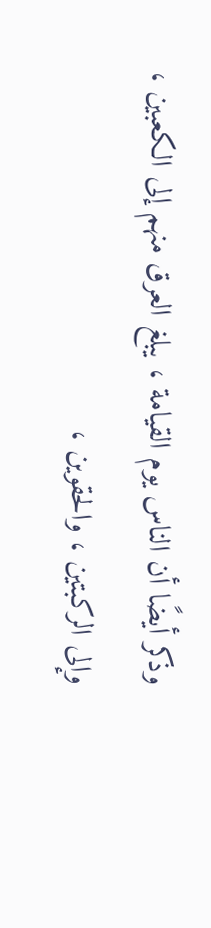وذكر أيضًا أن الناس يوم القيامة ، يبلغ العرق منهم إلى الكعبين ، وإلى الركبتين ، والحقوين ،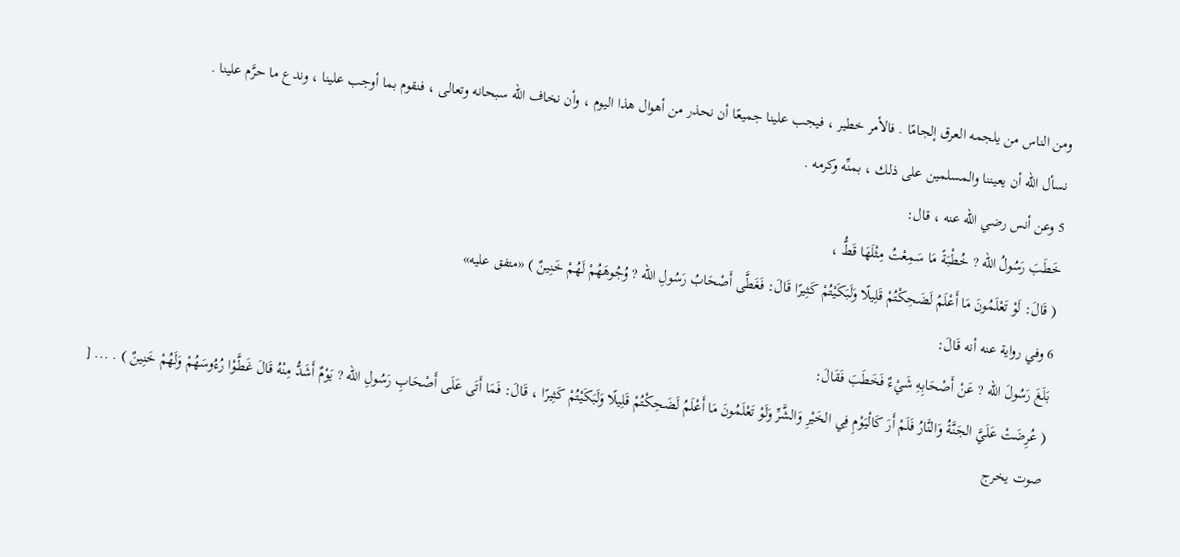ومن الناس من يلجمه العرق إلجامًا . فالأمر خطير ، فيجب علينا جميعًا أن نحذر من أهوال هذا اليوم ، وأن نخاف الله سبحانه وتعالى ، فنقوم بما أوجب علينا ، وندع ما حرَّم علينا .
نسأل الله أن يعيننا والمسلمين على ذلك ، بمنِّه وكرمه .
5 وعن أنس رضي الله عنه ، قال:
خَطَبَ رَسُولُ الله ? خُطْبَةً مَا سَمِعْتُ مِثْلَهَا قَطُّ ،
( قَالَ: لَوْ تَعْلَمُونَ مَا أَعْلَمُ لَضَحِكْتُمْ قَلِيلًا وَلَبَكَيْتُمْ كَثِيرًا قَالَ: فَغَطَّى أَصْحَابُ رَسُولِ الله ? وُجُوهَهُمْ لَهُمْ خَنِينٌ ) «متفق عليه»
6 وفي رواية عنه أنه قَالَ:
بَلَغَ رَسُولَ الله ? عَنْ أَصْحَابِهِ شَيْءٌ فَخَطَبَ فَقَالَ:
( عُرِضَتْ عَلَيَّ الجَنَّةُ وَالنَّارُ فَلَمْ أَرَ كَالْيَوْمِ فِي الخَيْرِ وَالشَّرِّ وَلَوْ تَعْلَمُونَ مَا أَعْلَمُ لَضَحِكْتُمْ قَلِيلًا وَلَبَكَيْتُمْ كَثِيرًا ، قَالَ: فَمَا أَتَى عَلَى أَصْحَابِ رَسُولِ الله ? يَوْمٌ أَشَدُّ مِنْهُ قَالَ غَطَّوْا رُءُوسَهُمْ وَلَهُمْ خَنِينٌ ) . ... [ صوت يخرج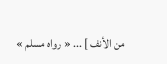من الأنف ] ... « رواه مسلم »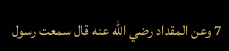7 وعن المقداد رضي الله عنه قال سمعت رسول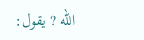الله ? يقول: